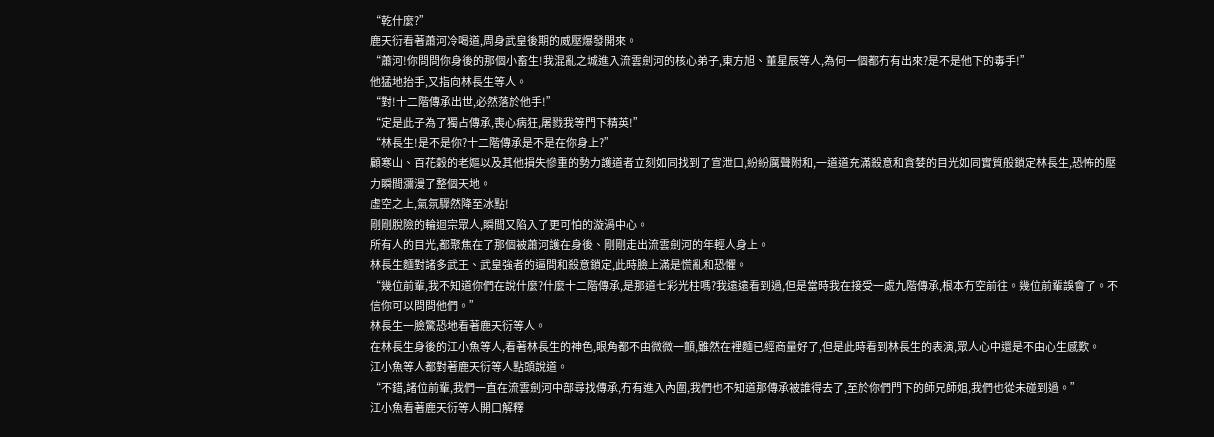“乾什麼?”
鹿天衍看著蕭河冷喝道,周身武皇後期的威壓爆發開來。
“蕭河!你問問你身後的那個小畜生!我混亂之城進入流雲劍河的核心弟子,東方旭、董星辰等人,為何一個都冇有出來?是不是他下的毒手!”
他猛地抬手,又指向林長生等人。
“對!十二階傳承出世,必然落於他手!”
“定是此子為了獨占傳承,喪心病狂,屠戮我等門下精英!”
“林長生!是不是你?十二階傳承是不是在你身上?”
顧寒山、百花穀的老嫗以及其他損失慘重的勢力護道者立刻如同找到了宣泄口,紛紛厲聲附和,一道道充滿殺意和貪婪的目光如同實質般鎖定林長生,恐怖的壓力瞬間瀰漫了整個天地。
虛空之上,氣氛驟然降至冰點!
剛剛脫險的輪迴宗眾人,瞬間又陷入了更可怕的漩渦中心。
所有人的目光,都聚焦在了那個被蕭河護在身後、剛剛走出流雲劍河的年輕人身上。
林長生麵對諸多武王、武皇強者的逼問和殺意鎖定,此時臉上滿是慌亂和恐懼。
“幾位前輩,我不知道你們在說什麼?什麼十二階傳承,是那道七彩光柱嗎?我遠遠看到過,但是當時我在接受一處九階傳承,根本冇空前往。幾位前輩誤會了。不信你可以問問他們。”
林長生一臉驚恐地看著鹿天衍等人。
在林長生身後的江小魚等人,看著林長生的神色,眼角都不由微微一顫,雖然在裡麵已經商量好了,但是此時看到林長生的表演,眾人心中還是不由心生感歎。
江小魚等人都對著鹿天衍等人點頭說道。
“不錯,諸位前輩,我們一直在流雲劍河中部尋找傳承,冇有進入內圍,我們也不知道那傳承被誰得去了,至於你們門下的師兄師姐,我們也從未碰到過。”
江小魚看著鹿天衍等人開口解釋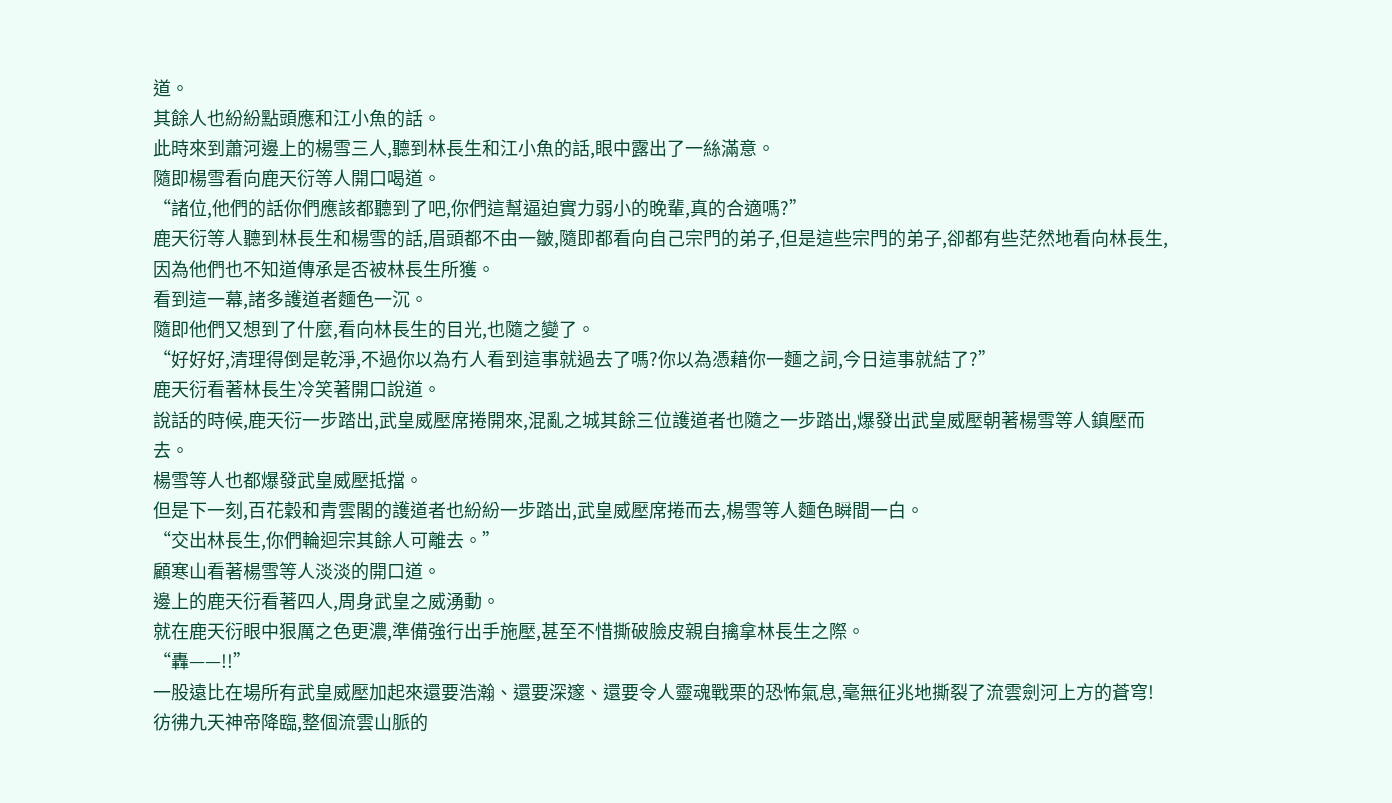道。
其餘人也紛紛點頭應和江小魚的話。
此時來到蕭河邊上的楊雪三人,聽到林長生和江小魚的話,眼中露出了一絲滿意。
隨即楊雪看向鹿天衍等人開口喝道。
“諸位,他們的話你們應該都聽到了吧,你們這幫逼迫實力弱小的晚輩,真的合適嗎?”
鹿天衍等人聽到林長生和楊雪的話,眉頭都不由一皺,隨即都看向自己宗門的弟子,但是這些宗門的弟子,卻都有些茫然地看向林長生,因為他們也不知道傳承是否被林長生所獲。
看到這一幕,諸多護道者麵色一沉。
隨即他們又想到了什麼,看向林長生的目光,也隨之變了。
“好好好,清理得倒是乾淨,不過你以為冇人看到這事就過去了嗎?你以為憑藉你一麵之詞,今日這事就結了?”
鹿天衍看著林長生冷笑著開口說道。
說話的時候,鹿天衍一步踏出,武皇威壓席捲開來,混亂之城其餘三位護道者也隨之一步踏出,爆發出武皇威壓朝著楊雪等人鎮壓而去。
楊雪等人也都爆發武皇威壓抵擋。
但是下一刻,百花穀和青雲閣的護道者也紛紛一步踏出,武皇威壓席捲而去,楊雪等人麵色瞬間一白。
“交出林長生,你們輪迴宗其餘人可離去。”
顧寒山看著楊雪等人淡淡的開口道。
邊上的鹿天衍看著四人,周身武皇之威湧動。
就在鹿天衍眼中狠厲之色更濃,準備強行出手施壓,甚至不惜撕破臉皮親自擒拿林長生之際。
“轟——!!”
一股遠比在場所有武皇威壓加起來還要浩瀚、還要深邃、還要令人靈魂戰栗的恐怖氣息,毫無征兆地撕裂了流雲劍河上方的蒼穹!
彷彿九天神帝降臨,整個流雲山脈的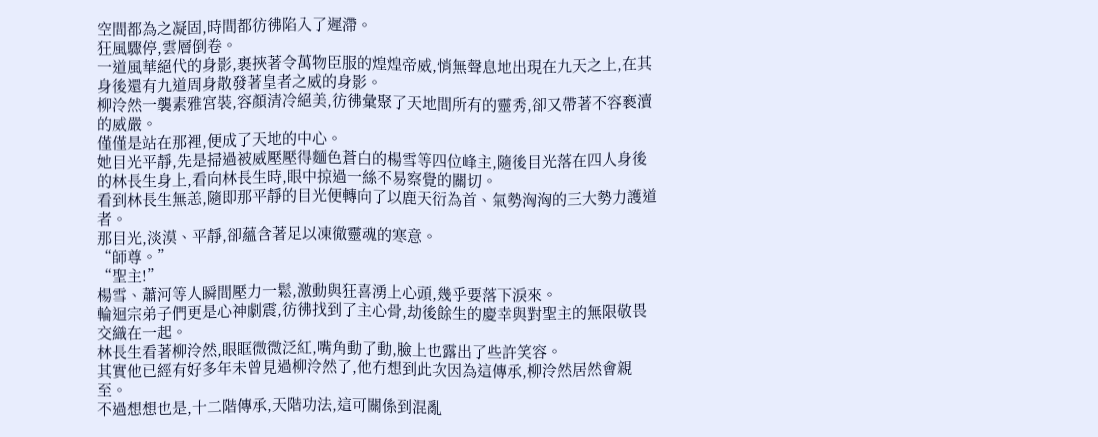空間都為之凝固,時間都彷彿陷入了遲滯。
狂風驟停,雲層倒卷。
一道風華絕代的身影,裹挾著令萬物臣服的煌煌帝威,悄無聲息地出現在九天之上,在其身後還有九道周身散發著皇者之威的身影。
柳泠然一襲素雅宮裝,容顏清冷絕美,彷彿彙聚了天地間所有的靈秀,卻又帶著不容褻瀆的威嚴。
僅僅是站在那裡,便成了天地的中心。
她目光平靜,先是掃過被威壓壓得麵色蒼白的楊雪等四位峰主,隨後目光落在四人身後的林長生身上,看向林長生時,眼中掠過一絲不易察覺的關切。
看到林長生無恙,隨即那平靜的目光便轉向了以鹿天衍為首、氣勢洶洶的三大勢力護道者。
那目光,淡漠、平靜,卻蘊含著足以凍徹靈魂的寒意。
“師尊。”
“聖主!”
楊雪、蕭河等人瞬間壓力一鬆,激動與狂喜湧上心頭,幾乎要落下淚來。
輪迴宗弟子們更是心神劇震,彷彿找到了主心骨,劫後餘生的慶幸與對聖主的無限敬畏交織在一起。
林長生看著柳泠然,眼眶微微泛紅,嘴角動了動,臉上也露出了些許笑容。
其實他已經有好多年未曾見過柳泠然了,他冇想到此次因為這傳承,柳泠然居然會親至。
不過想想也是,十二階傳承,天階功法,這可關係到混亂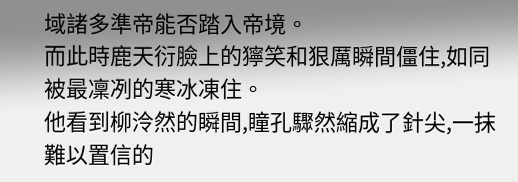域諸多準帝能否踏入帝境。
而此時鹿天衍臉上的獰笑和狠厲瞬間僵住,如同被最凜冽的寒冰凍住。
他看到柳泠然的瞬間,瞳孔驟然縮成了針尖,一抹難以置信的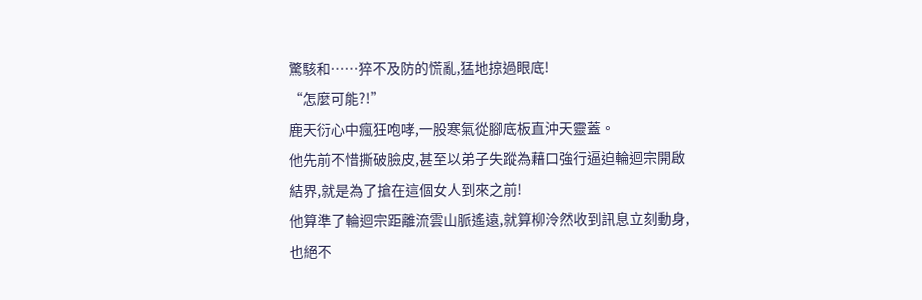驚駭和……猝不及防的慌亂,猛地掠過眼底!
“怎麼可能?!”
鹿天衍心中瘋狂咆哮,一股寒氣從腳底板直沖天靈蓋。
他先前不惜撕破臉皮,甚至以弟子失蹤為藉口強行逼迫輪迴宗開啟結界,就是為了搶在這個女人到來之前!
他算準了輪迴宗距離流雲山脈遙遠,就算柳泠然收到訊息立刻動身,也絕不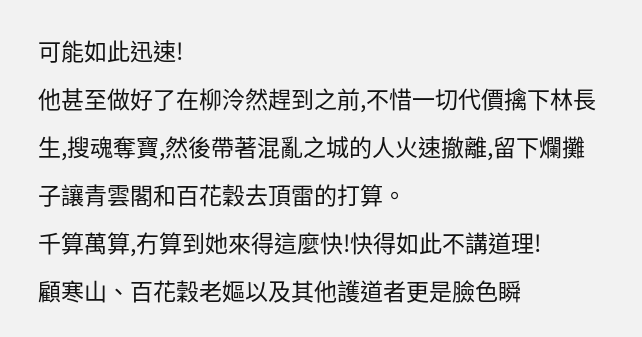可能如此迅速!
他甚至做好了在柳泠然趕到之前,不惜一切代價擒下林長生,搜魂奪寶,然後帶著混亂之城的人火速撤離,留下爛攤子讓青雲閣和百花穀去頂雷的打算。
千算萬算,冇算到她來得這麼快!快得如此不講道理!
顧寒山、百花穀老嫗以及其他護道者更是臉色瞬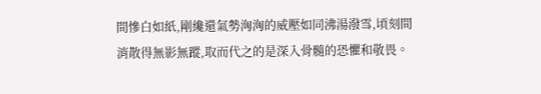間慘白如紙,剛纔還氣勢洶洶的威壓如同沸湯潑雪,頃刻間消散得無影無蹤,取而代之的是深入骨髓的恐懼和敬畏。